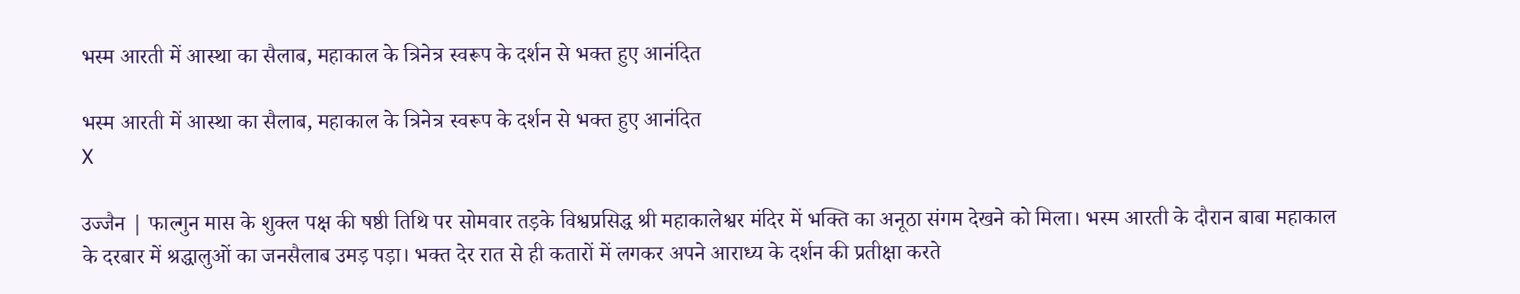भस्म आरती में आस्था का सैलाब, महाकाल के त्रिनेत्र स्वरूप के दर्शन से भक्त हुए आनंदित

भस्म आरती में आस्था का सैलाब, महाकाल के त्रिनेत्र स्वरूप के दर्शन से भक्त हुए आनंदित
X

उज्जैन | फाल्गुन मास के शुक्ल पक्ष की षष्ठी तिथि पर सोमवार तड़के विश्वप्रसिद्ध श्री महाकालेश्वर मंदिर में भक्ति का अनूठा संगम देखने को मिला। भस्म आरती के दौरान बाबा महाकाल के दरबार में श्रद्धालुओं का जनसैलाब उमड़ पड़ा। भक्त देर रात से ही कतारों में लगकर अपने आराध्य के दर्शन की प्रतीक्षा करते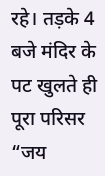रहे। तड़के 4 बजे मंदिर के पट खुलते ही पूरा परिसर “जय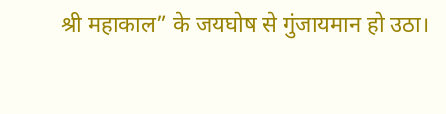श्री महाकाल” के जयघोष से गुंजायमान हो उठा।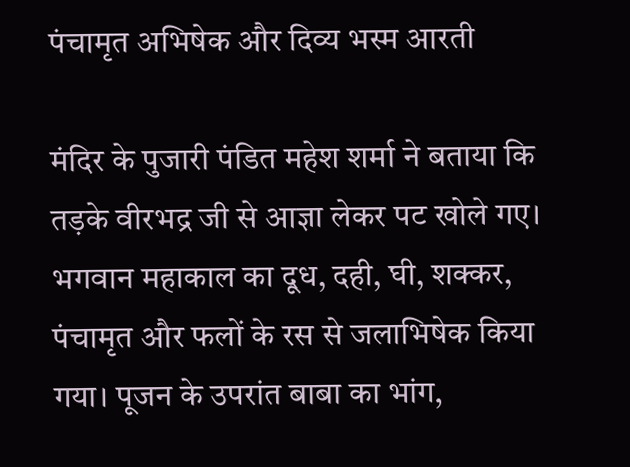पंचामृत अभिषेक और दिव्य भस्म आरती

मंदिर के पुजारी पंडित महेश शर्मा ने बताया कि तड़के वीरभद्र जी से आज्ञा लेकर पट खोले गए। भगवान महाकाल का दूध, दही, घी, शक्कर, पंचामृत और फलों के रस से जलाभिषेक किया गया। पूजन के उपरांत बाबा का भांग,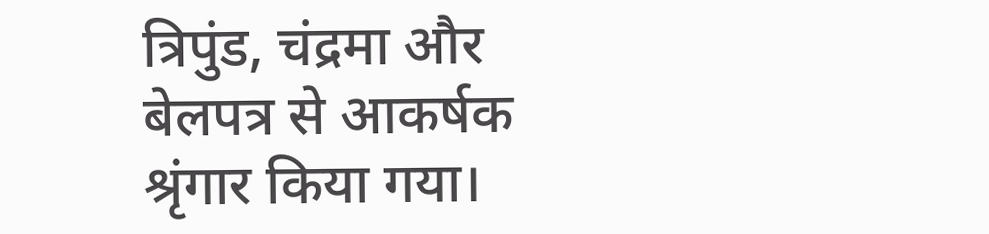त्रिपुंड, चंद्रमा और बेलपत्र से आकर्षक श्रृंगार किया गया।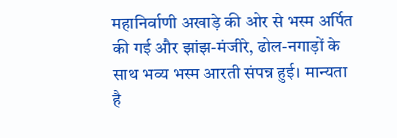महानिर्वाणी अखाड़े की ओर से भस्म अर्पित की गई और झांझ-मंजीरे, ढोल-नगाड़ों के साथ भव्य भस्म आरती संपन्न हुई। मान्यता है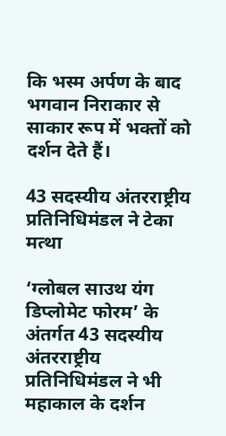कि भस्म अर्पण के बाद भगवान निराकार से साकार रूप में भक्तों को दर्शन देते हैं।

43 सदस्यीय अंतरराष्ट्रीय प्रतिनिधिमंडल ने टेका मत्था

‘ग्लोबल साउथ यंग डिप्लोमेट फोरम’ के अंतर्गत 43 सदस्यीय अंतरराष्ट्रीय प्रतिनिधिमंडल ने भी महाकाल के दर्शन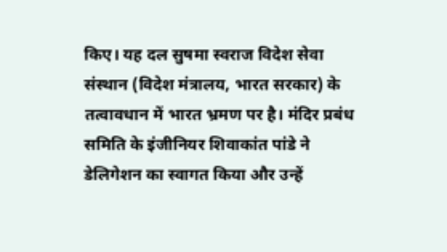किए। यह दल सुषमा स्वराज विदेश सेवा संस्थान (विदेश मंत्रालय, भारत सरकार) के तत्वावधान में भारत भ्रमण पर है। मंदिर प्रबंध समिति के इंजीनियर शिवाकांत पांडे ने डेलिगेशन का स्वागत किया और उन्हें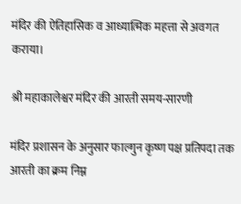मंदिर की ऐतिहासिक व आध्यात्मिक महत्ता से अवगत कराया।

श्री महाकालेश्वर मंदिर की आरती समय-सारणी

मंदिर प्रशासन के अनुसार फाल्गुन कृष्ण पक्ष प्रतिपदा तक आरती का क्रम निम्न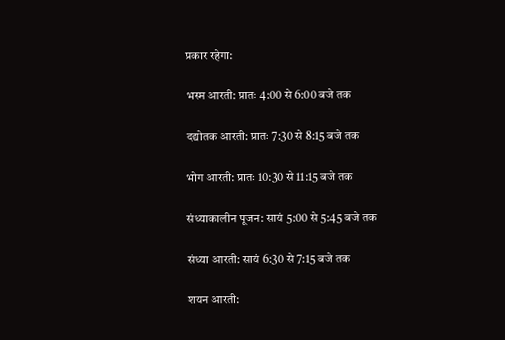प्रकार रहेगा:

भस्म आरती: प्रातः 4:00 से 6:00 बजे तक

दद्योतक आरती: प्रातः 7:30 से 8:15 बजे तक

भोग आरती: प्रातः 10:30 से 11:15 बजे तक

संध्याकालीन पूजन: सायं 5:00 से 5:45 बजे तक

संध्या आरती: सायं 6:30 से 7:15 बजे तक

शयन आरती: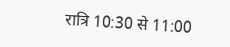रात्रि 10:30 से 11:00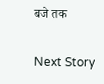बजे तक

Next Story